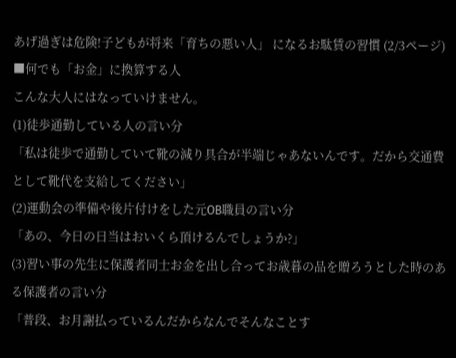あげ過ぎは危険!子どもが将来「育ちの悪い人」 になるお駄賃の習慣 (2/3ページ)
■何でも「お金」に換算する人
こんな大人にはなっていけません。
(1)徒歩通勤している人の言い分
「私は徒歩で通勤していて靴の減り具合が半端じゃあないんです。だから交通費として靴代を支給してください」
(2)運動会の準備や後片付けをした元OB職員の言い分
「あの、今日の日当はおいくら頂けるんでしょうか?」
(3)習い事の先生に保護者同士お金を出し合ってお歳暮の品を贈ろうとした時のある保護者の言い分
「普段、お月謝払っているんだからなんでそんなことす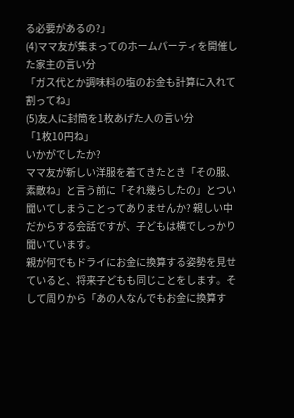る必要があるの?」
(4)ママ友が集まってのホームパーティを開催した家主の言い分
「ガス代とか調味料の塩のお金も計算に入れて割ってね」
(5)友人に封筒を1枚あげた人の言い分
「1枚10円ね」
いかがでしたか?
ママ友が新しい洋服を着てきたとき「その服、素敵ね」と言う前に「それ幾らしたの」とつい聞いてしまうことってありませんか? 親しい中だからする会話ですが、子どもは横でしっかり聞いています。
親が何でもドライにお金に換算する姿勢を見せていると、将来子どもも同じことをします。そして周りから「あの人なんでもお金に換算す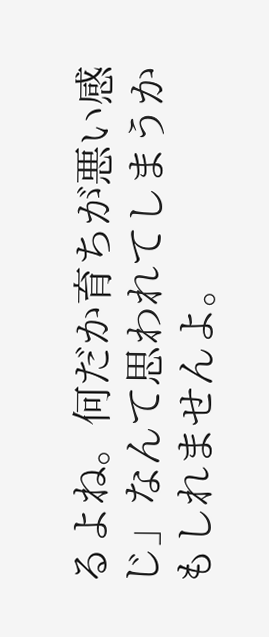るよね。何だか育ちが悪い感じ」なんて思われてしまうかもしれませんよ。